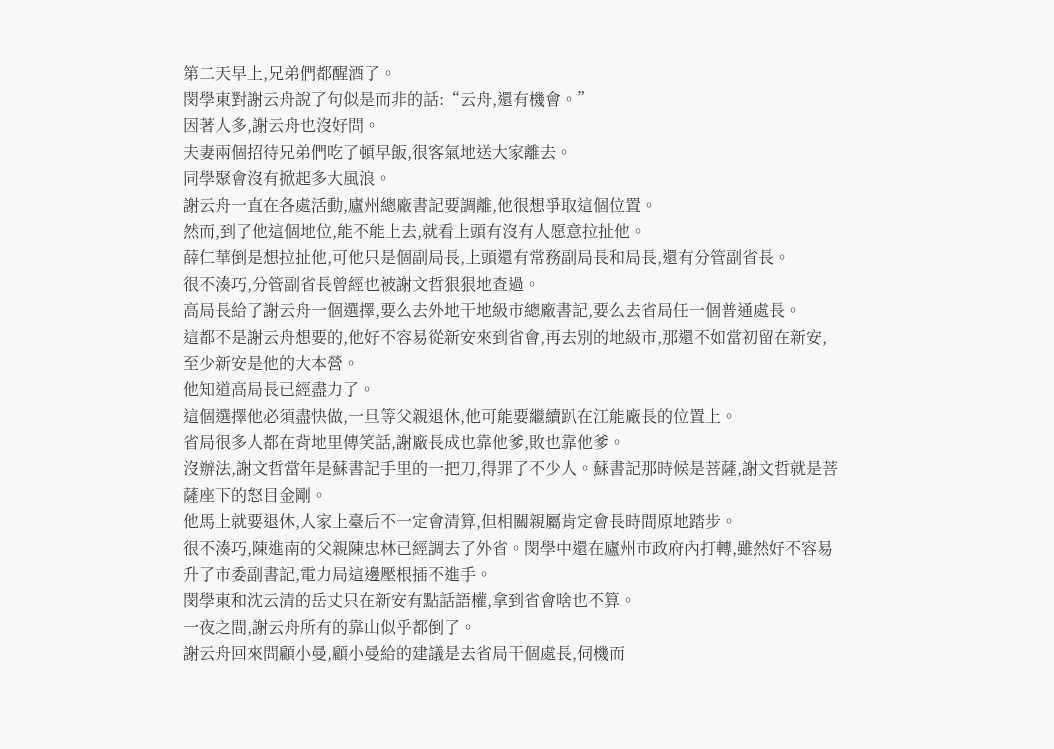第二天早上,兄弟們都醒酒了。
閔學東對謝云舟說了句似是而非的話:“云舟,還有機會。”
因著人多,謝云舟也沒好問。
夫妻兩個招待兄弟們吃了頓早飯,很客氣地送大家離去。
同學聚會沒有掀起多大風浪。
謝云舟一直在各處活動,廬州總廠書記要調離,他很想爭取這個位置。
然而,到了他這個地位,能不能上去,就看上頭有沒有人愿意拉扯他。
薛仁華倒是想拉扯他,可他只是個副局長,上頭還有常務副局長和局長,還有分管副省長。
很不湊巧,分管副省長曾經也被謝文哲狠狠地查過。
高局長給了謝云舟一個選擇,要么去外地干地級市總廠書記,要么去省局任一個普通處長。
這都不是謝云舟想要的,他好不容易從新安來到省會,再去別的地級市,那還不如當初留在新安,至少新安是他的大本營。
他知道高局長已經盡力了。
這個選擇他必須盡快做,一旦等父親退休,他可能要繼續趴在江能廠長的位置上。
省局很多人都在背地里傳笑話,謝廠長成也靠他爹,敗也靠他爹。
沒辦法,謝文哲當年是蘇書記手里的一把刀,得罪了不少人。蘇書記那時候是菩薩,謝文哲就是菩薩座下的怒目金剛。
他馬上就要退休,人家上臺后不一定會清算,但相關親屬肯定會長時間原地踏步。
很不湊巧,陳進南的父親陳忠林已經調去了外省。閔學中還在廬州市政府內打轉,雖然好不容易升了市委副書記,電力局這邊壓根插不進手。
閔學東和沈云清的岳丈只在新安有點話語權,拿到省會啥也不算。
一夜之間,謝云舟所有的靠山似乎都倒了。
謝云舟回來問顧小曼,顧小曼給的建議是去省局干個處長,伺機而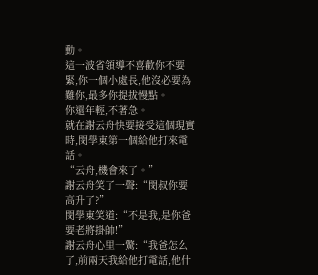動。
這一波省領導不喜歡你不要緊,你一個小處長,他沒必要為難你,最多你提拔慢點。
你還年輕,不著急。
就在謝云舟快要接受這個現實時,閔學東第一個給他打來電話。
“云舟,機會來了。”
謝云舟笑了一聲:“閔叔你要高升了?”
閔學東笑道:“不是我,是你爸要老將掛帥!”
謝云舟心里一驚:“我爸怎么了,前兩天我給他打電話,他什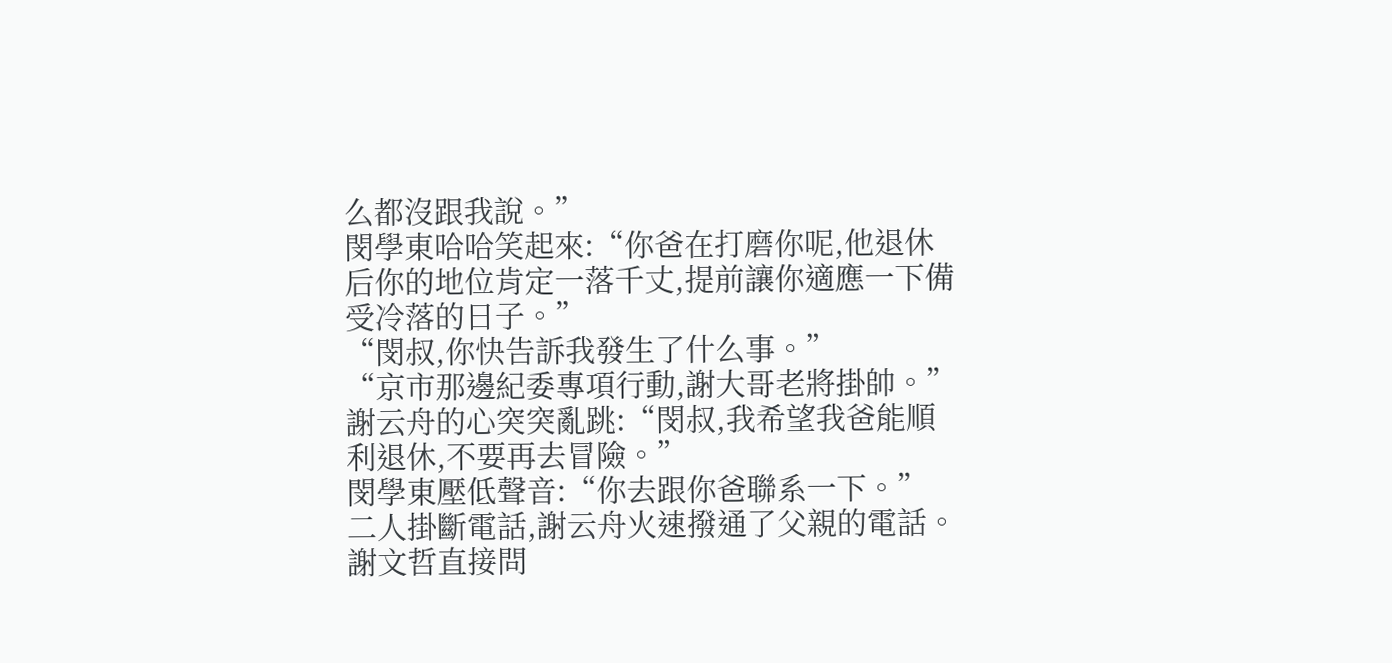么都沒跟我說。”
閔學東哈哈笑起來:“你爸在打磨你呢,他退休后你的地位肯定一落千丈,提前讓你適應一下備受冷落的日子。”
“閔叔,你快告訴我發生了什么事。”
“京市那邊紀委專項行動,謝大哥老將掛帥。”
謝云舟的心突突亂跳:“閔叔,我希望我爸能順利退休,不要再去冒險。”
閔學東壓低聲音:“你去跟你爸聯系一下。”
二人掛斷電話,謝云舟火速撥通了父親的電話。
謝文哲直接問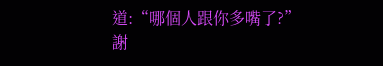道:“哪個人跟你多嘴了?”
謝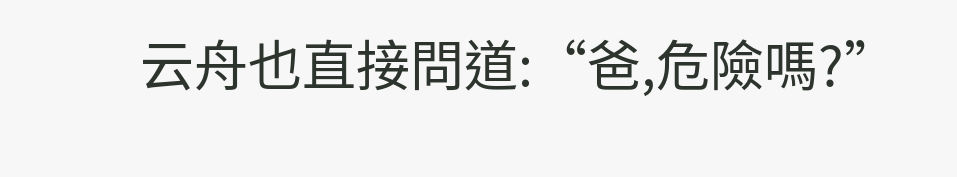云舟也直接問道:“爸,危險嗎?”